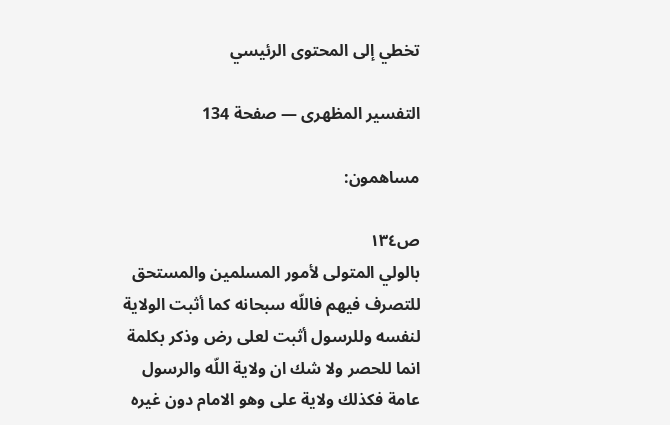تخطي إلى المحتوى الرئيسي

التفسير المظهرى — صفحة 134

مساهمون:

ص١٣٤
بالولي المتولى لأمور المسلمين والمستحق للتصرف فيهم فاللّه سبحانه كما أثبت الولاية لنفسه وللرسول أثبت لعلى رض وذكر بكلمة انما للحصر ولا شك ان ولاية اللّه والرسول عامة فكذلك ولاية على وهو الامام دون غيره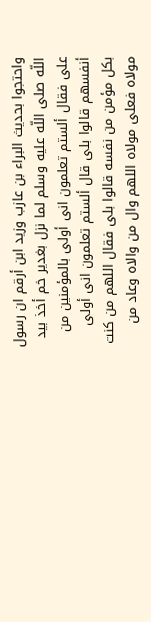واحتجوا بحديث البراء بن عازب وزيد ابن أرقم ان رسول اللّه صلى اللّه عليه وسلم لما نزل بغدير خم أخذ بيد على فقال ألستم تعلمون انى أولى بالمؤمنين من أنفسهم قالوا بلى قال ألستم تعلمون انى أولى بكل مؤمن من نفسه قالوا بلى فقال اللهم من كنت مولاه فعلى مولاه اللهم وال من والاه وعاد من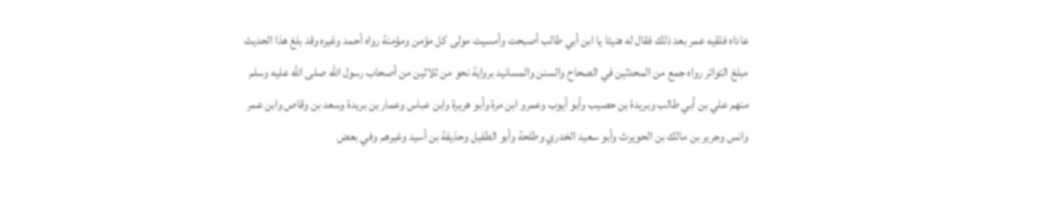عاداه فلقيه عمر بعد ذلك فقال له هنيئا يا ابن أبي طالب أصبحت وأمسيت مولى كل مؤمن ومؤمنة رواه أحمد وغيره وقد بلغ هذا الحديث مبلغ التواتر رواه جمع من المحدثين في الصحاح والسنن والمسانيد برواية نحو من ثلاثين من أصحاب رسول اللّه صلى اللّه عليه وسلم منهم علي بن أبي طالب وبريدة بن حصيب وأبو أيوب وعمرو ابن مرة وأبو هريرة وابن عباس وعمار بن بريدة وسعد بن وقاص وابن عمر وانس وجرير بن مالك بن الحويرث وأبو سعيد الخدري وطلحة وأبو الطفيل وحذيفة بن أسيد وغيرهم وفي بعض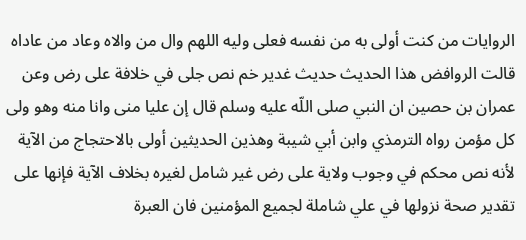الروايات من كنت أولى به من نفسه فعلى وليه اللهم وال من والاه وعاد من عاداه قالت الروافض هذا الحديث حديث غدير خم نص جلى في خلافة على رض وعن عمران بن حصين ان النبي صلى اللّه عليه وسلم قال إن عليا منى وانا منه وهو ولى كل مؤمن رواه الترمذي وابن أبي شيبة وهذين الحديثين أولى بالاحتجاج من الآية لأنه نص محكم في وجوب ولاية على رض غير شامل لغيره بخلاف الآية فإنها على تقدير صحة نزولها في علي شاملة لجميع المؤمنين فان العبرة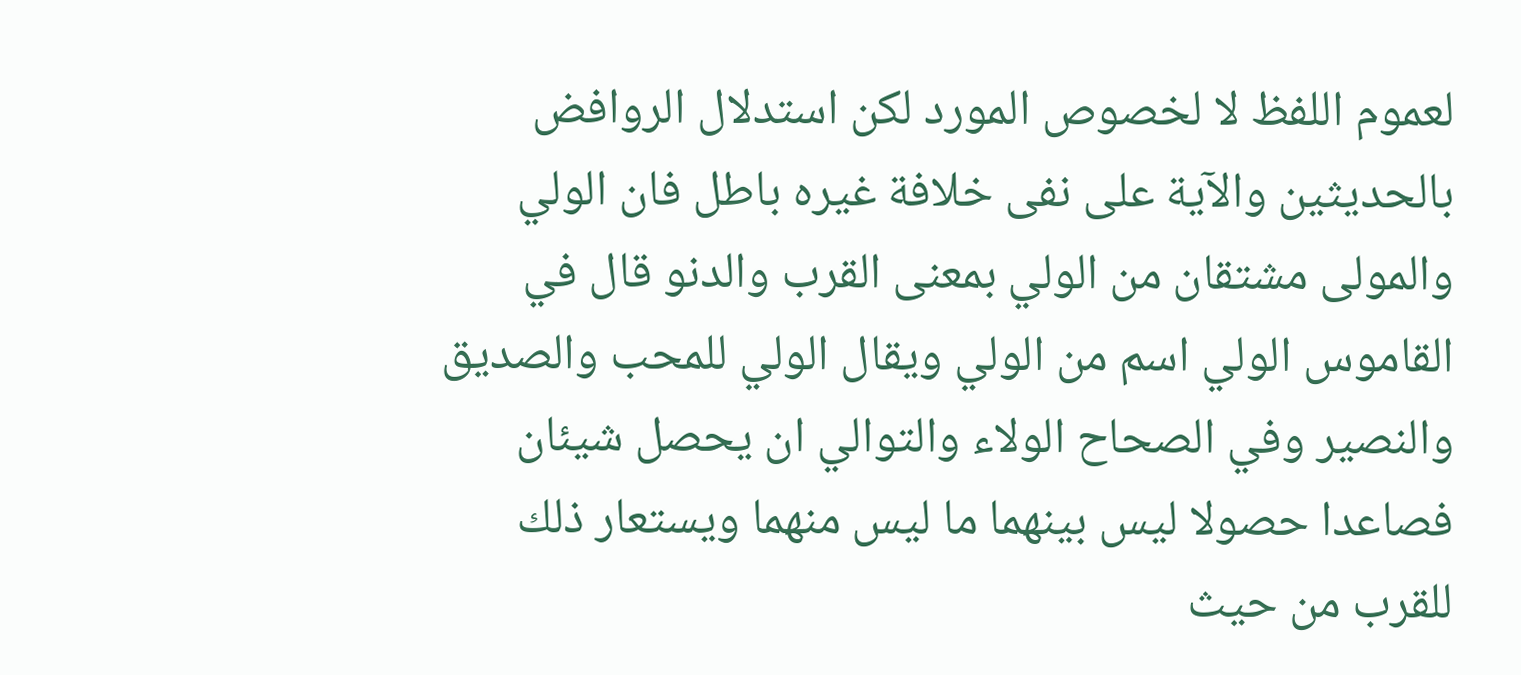لعموم اللفظ لا لخصوص المورد لكن استدلال الروافض بالحديثين والآية على نفى خلافة غيره باطل فان الولي والمولى مشتقان من الولي بمعنى القرب والدنو قال في القاموس الولي اسم من الولي ويقال الولي للمحب والصديق والنصير وفي الصحاح الولاء والتوالي ان يحصل شيئان فصاعدا حصولا ليس بينهما ما ليس منهما ويستعار ذلك للقرب من حيث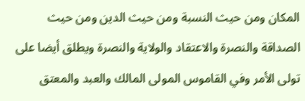المكان ومن حيث النسبة ومن حيث الدين ومن حيث الصداقة والنصرة والاعتقاد والولاية والنصرة ويطلق أيضا على تولى الأمر وفي القاموس المولى المالك والعبد والمعتق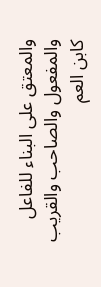والمعتق على البناء للفاعل والمفعول والصاحب والقريب كابن العم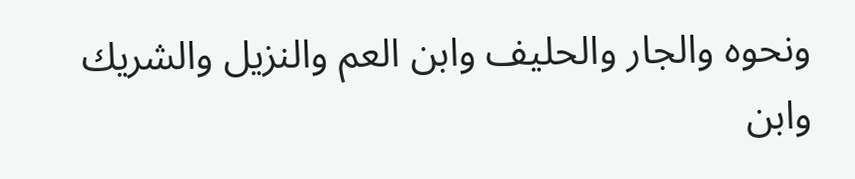ونحوه والجار والحليف وابن العم والنزيل والشريك وابن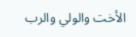الأخت والولي والرب